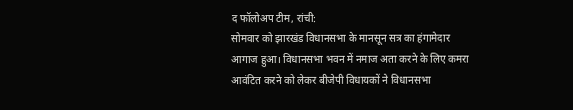द फॉलोअप टीम, रांची:
सोमवार को झारखंड विधानसभा के मानसून सत्र का हंगामेदार आगाज हुआ। विधानसभा भवन में नमाज अता करने के लिए कमरा आवंटित करने को लेकर बीजेपी विधायकों ने विधानसभा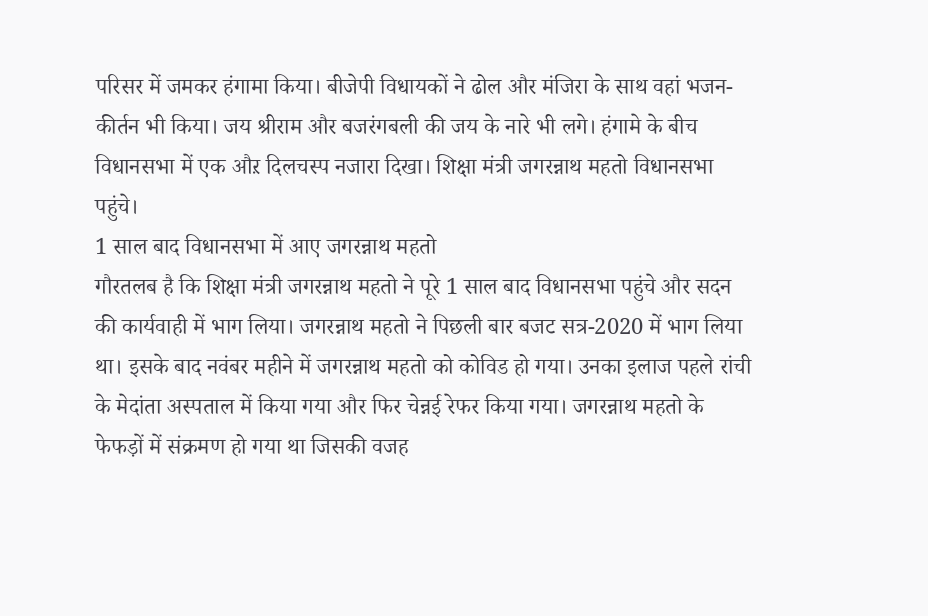परिसर में जमकर हंगामा किया। बीजेपी विधायकों ने ढोल और मंजिरा के साथ वहां भजन-कीर्तन भी किया। जय श्रीराम और बजरंगबली की जय के नारे भी लगे। हंगामे के बीच विधानसभा में एक औऱ दिलचस्प नजारा दिखा। शिक्षा मंत्री जगरन्नाथ महतो विधानसभा पहुंचे।
1 साल बाद विधानसभा में आए जगरन्नाथ महतो
गौरतलब है कि शिक्षा मंत्री जगरन्नाथ महतो ने पूरे 1 साल बाद विधानसभा पहुंचे और सदन की कार्यवाही में भाग लिया। जगरन्नाथ महतो ने पिछली बार बजट सत्र-2020 में भाग लिया था। इसके बाद नवंबर महीने में जगरन्नाथ महतो को कोविड हो गया। उनका इलाज पहले रांची के मेदांता अस्पताल में किया गया और फिर चेन्नई रेफर किया गया। जगरन्नाथ महतो के फेफड़ों में संक्रमण हो गया था जिसकी वजह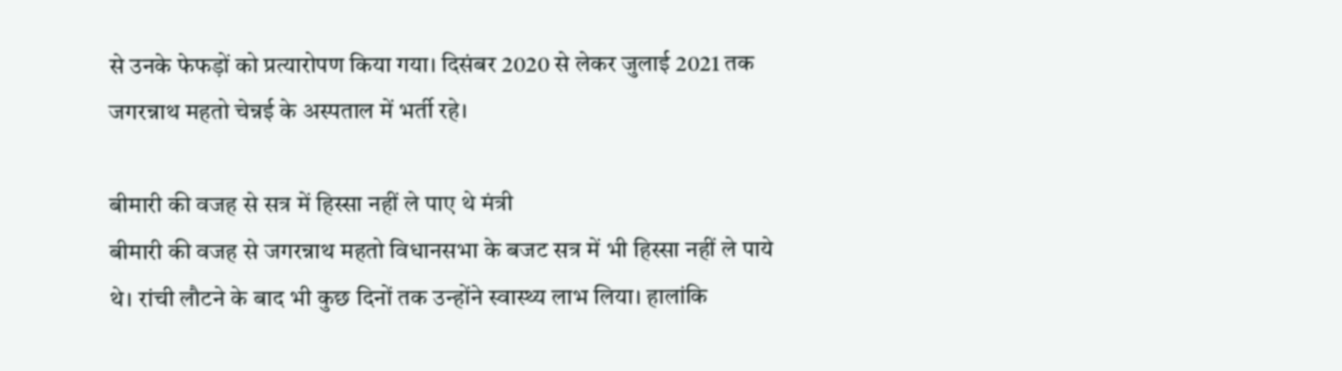से उनके फेफड़ों को प्रत्यारोपण किया गया। दिसंबर 2020 से लेकर जुलाई 2021 तक जगरन्नाथ महतो चेन्नई के अस्पताल में भर्ती रहे।

बीमारी की वजह से सत्र में हिस्सा नहीं ले पाए थे मंत्री
बीमारी की वजह से जगरन्नाथ महतो विधानसभा के बजट सत्र में भी हिस्सा नहीं ले पाये थे। रांची लौटने के बाद भी कुछ दिनों तक उन्होंने स्वास्थ्य लाभ लिया। हालांकि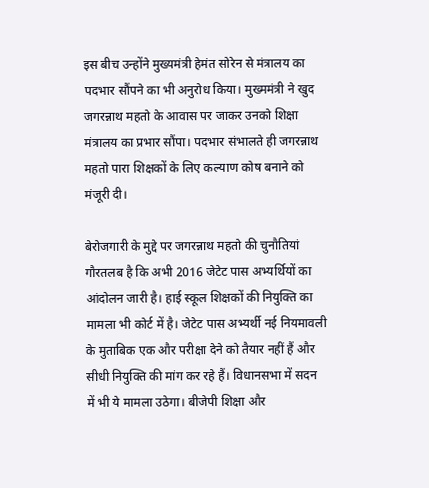इस बीच उन्होंने मुख्यमंत्री हेमंत सोरेन से मंत्रालय का पदभार सौंपने का भी अनुरोध किया। मुख्ममंत्री ने खुद जगरन्नाथ महतो के आवास पर जाकर उनको शिक्षा मंत्रालय का प्रभार सौंपा। पदभार संभालते ही जगरन्नाथ महतो पारा शिक्षकों के लिए कल्याण कोष बनाने को मंजूरी दी।

बेरोजगारी के मुद्दे पर जगरन्नाथ महतो की चुनौतियां
गौरतलब है कि अभी 2016 जेटेट पास अभ्यर्थियों का आंदोलन जारी है। हाई स्कूल शिक्षकों की नियुक्ति का मामला भी कोर्ट में है। जेटेट पास अभ्यर्थी नई नियमावली के मुताबिक एक और परीक्षा देने को तैयार नहीं हैं और सीधी नियुक्ति की मांग कर रहे हैं। विधानसभा में सदन में भी ये मामला उठेगा। बीजेपी शिक्षा और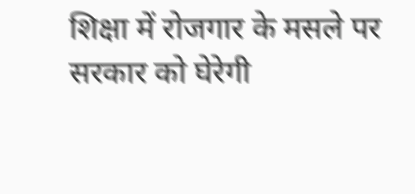शिक्षा में रोजगार के मसले पर सरकार को घेरेगी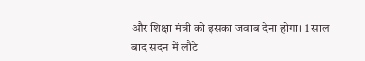और शिक्षा मंत्री को इसका जवाब देना होगा। 1 साल बाद सदन में लौटे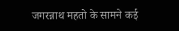जगरन्नाथ महतो के सामने कई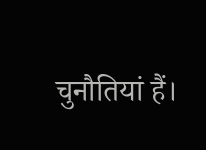चुनौतियां हैं।